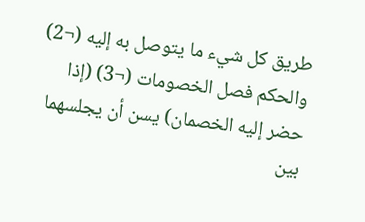طريق كل شيء ما يتوصل به إليه (¬2) والحكم فصل الخصومات (¬3) (إذا حضر إليه الخصمان) يسن أن يجلسهما بين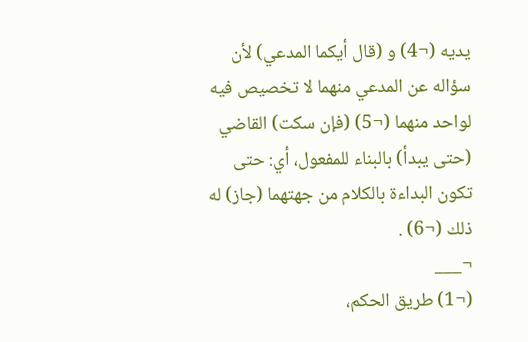يديه (¬4) و (قال أيكما المدعي) لأن سؤاله عن المدعي منهما لا تخصيص فيه لواحد منهما (¬5) (فإن سكت) القاضي (حتى يبدأ) بالبناء للمفعول، أي: حتى تكون البداءة بالكلام من جهتهما (جاز) له ذلك (¬6) .
¬___
(¬1) طريق الحكم،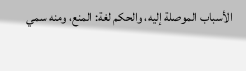الأسباب الموصلة إليه، والحكم لغة: المنع، ومنه سمي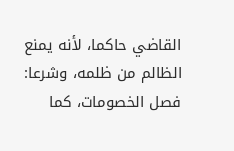القاضي حاكما، لأنه يمنع الظالم من ظلمه، وشرعا: فصل الخصومات، كما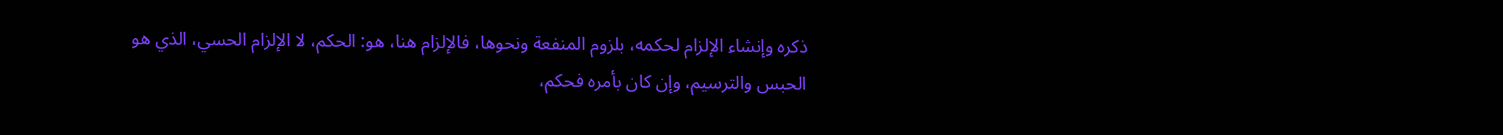ذكره وإنشاء الإلزام لحكمه، بلزوم المنفعة ونحوها، فالإلزام هنا، هو: الحكم، لا الإلزام الحسي، الذي هو الحبس والترسيم، وإن كان بأمره فحكم،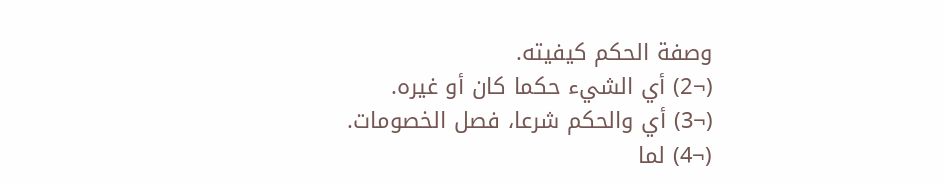وصفة الحكم كيفيته.
(¬2) أي الشيء حكما كان أو غيره.
(¬3) أي والحكم شرعا، فصل الخصومات.
(¬4) لما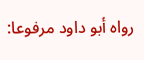رواه أبو داود مرفوعا: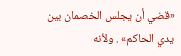«قضي أن يجلس الخصمان بين يدي الحاكم» . ولأنه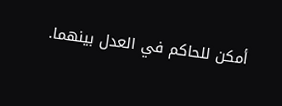أمكن للحاكم في العدل بينهما.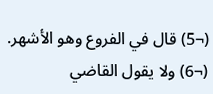(¬5) قال في الفروع وهو الأشهر.
(¬6) ولا يقول القاضي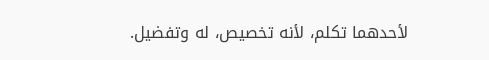لأحدهما تكلم، لأنه تخصيص، له وتفضيل.